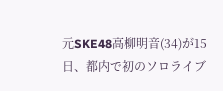元SKE48高柳明音(34)が15日、都内で初のソロライブ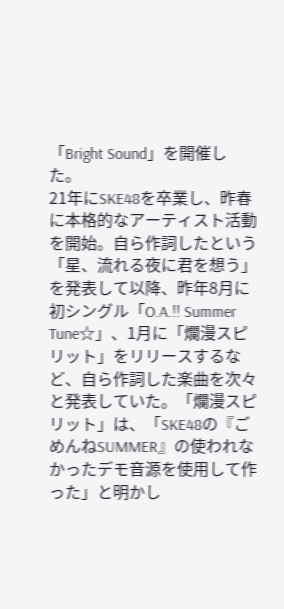「Bright Sound」を開催した。
21年にSKE48を卒業し、昨春に本格的なアーティスト活動を開始。自ら作詞したという「星、流れる夜に君を想う」を発表して以降、昨年8月に初シングル「O.A.!! Summer Tune☆」、1月に「爛漫スピリット」をリリースするなど、自ら作詞した楽曲を次々と発表していた。「爛漫スピリット」は、「SKE48の『ごめんねSUMMER』の使われなかったデモ音源を使用して作った」と明かし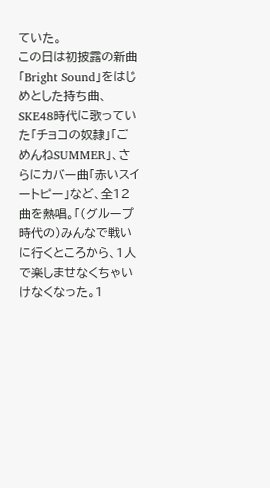ていた。
この日は初披露の新曲「Bright Sound」をはじめとした持ち曲、SKE48時代に歌っていた「チョコの奴隷」「ごめんねSUMMER」、さらにカバー曲「赤いスイートピー」など、全12曲を熱唱。「(グループ時代の)みんなで戦いに行くところから、1人で楽しませなくちゃいけなくなった。1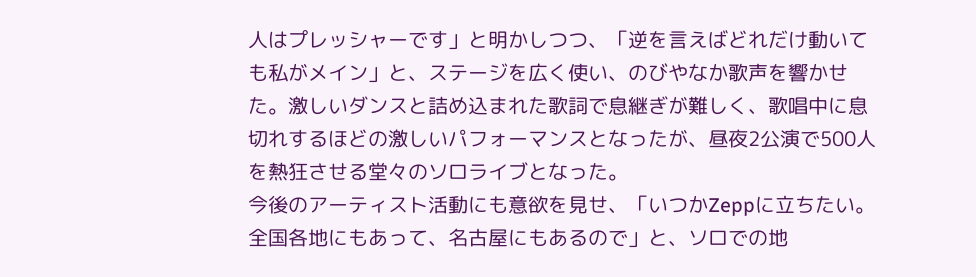人はプレッシャーです」と明かしつつ、「逆を言えばどれだけ動いても私がメイン」と、ステージを広く使い、のびやなか歌声を響かせた。激しいダンスと詰め込まれた歌詞で息継ぎが難しく、歌唱中に息切れするほどの激しいパフォーマンスとなったが、昼夜2公演で500人を熱狂させる堂々のソロライブとなった。
今後のアーティスト活動にも意欲を見せ、「いつかZeppに立ちたい。全国各地にもあって、名古屋にもあるので」と、ソロでの地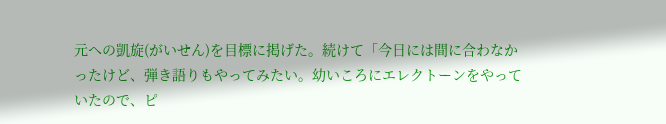元への凱旋(がいせん)を目標に掲げた。続けて「今日には間に合わなかったけど、弾き語りもやってみたい。幼いころにエレクトーンをやっていたので、ピ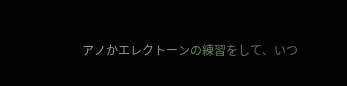アノかエレクトーンの練習をして、いつ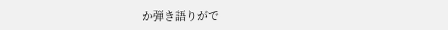か弾き語りがで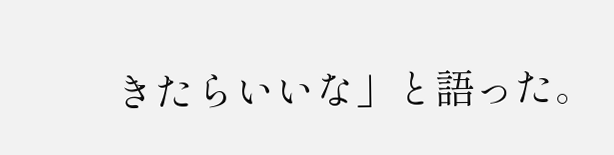きたらいいな」と語った。